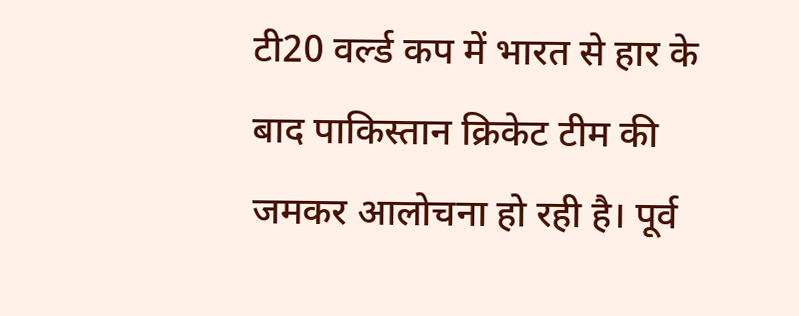टी20 वर्ल्ड कप में भारत से हार के बाद पाकिस्तान क्रिकेट टीम की जमकर आलोचना हो रही है। पूर्व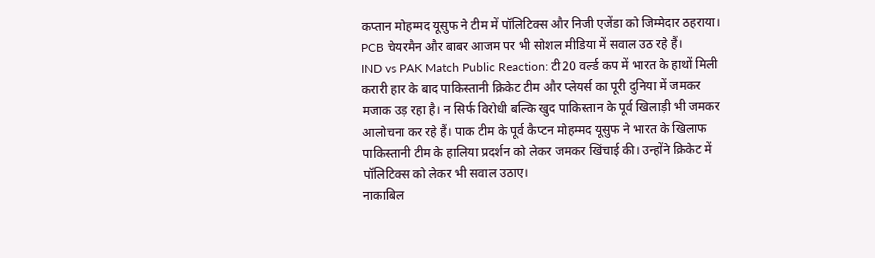कप्तान मोहम्मद यूसुफ ने टीम में पॉलिटिक्स और निजी एजेंडा को जिम्मेदार ठहराया। PCB चेयरमैन और बाबर आजम पर भी सोशल मीडिया में सवाल उठ रहे हैं।
IND vs PAK Match Public Reaction: टी20 वर्ल्ड कप में भारत के हाथों मिली करारी हार के बाद पाकिस्तानी क्रिकेट टीम और प्लेयर्स का पूरी दुनिया में जमकर मजाक उड़ रहा है। न सिर्फ विरोधी बल्कि खुद पाकिस्तान के पूर्व खिलाड़ी भी जमकर आलोचना कर रहे हैं। पाक टीम के पूर्व कैप्टन मोहम्मद यूसुफ ने भारत के खिलाफ पाकिस्तानी टीम के हालिया प्रदर्शन को लेकर जमकर खिंचाई की। उन्होंने क्रिकेट में पॉलिटिक्स को लेकर भी सवाल उठाए।
नाकाबिल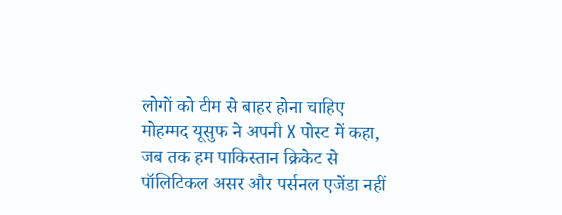लोगों को टीम से बाहर होना चाहिए
मोहम्मद यूसुफ ने अपनी X पोस्ट में कहा, जब तक हम पाकिस्तान क्रिकेट से पॉलिटिकल असर और पर्सनल एजेंडा नहीं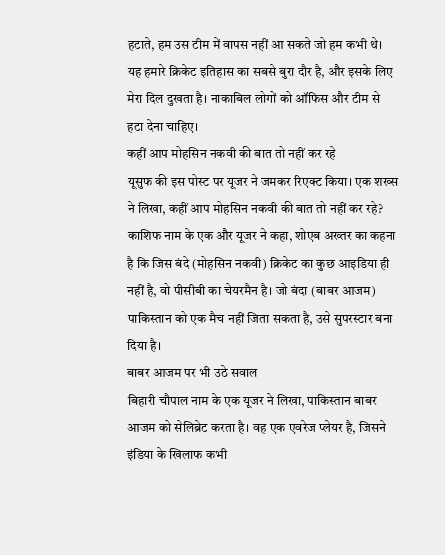हटाते, हम उस टीम में वापस नहीं आ सकते जो हम कभी थे। यह हमारे क्रिकेट इतिहास का सबसे बुरा दौर है, और इसके लिए मेरा दिल दुखता है। नाकाबिल लोगों को ऑफिस और टीम से हटा देना चाहिए।
कहीं आप मोहसिन नकवी की बात तो नहीं कर रहे
यूसुफ की इस पोस्ट पर यूजर ने जमकर रिएक्ट किया। एक शख्स ने लिखा, कहीं आप मोहसिन नकवी की बात तो नहीं कर रहे? काशिफ नाम के एक और यूजर ने कहा, शोएब अख्तर का कहना है कि जिस बंदे (मोहसिन नकवी) क्रिकेट का कुछ आइडिया ही नहीं है, वो पीसीबी का चेयरमैन है। जो बंदा (बाबर आजम) पाकिस्तान को एक मैच नहीं जिता सकता है, उसे सुपरस्टार बना दिया है।
बाबर आजम पर भी उठे सवाल
बिहारी चौपाल नाम के एक यूजर ने लिखा, पाकिस्तान बाबर आजम को सेलिब्रेट करता है। वह एक एवरेज प्लेयर है, जिसने इंडिया के खिलाफ कभी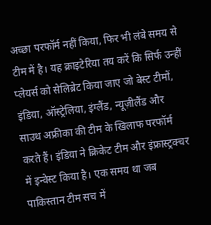अच्छा परफॉर्म नहीं किया, फिर भी लंबे समय से टीम में है। यह क्राइटेरिया तय करें कि सिर्फ उन्हीं प्लेयर्स को सेलिब्रेट किया जाए जो बेस्ट टीमों, इंडिया, ऑस्ट्रेलिया, इंग्लैंड, न्यूज़ीलैंड और साउथ अफ्रीका की टीम के खिलाफ परफॉर्म करते हैं। इंडिया ने क्रिकेट टीम और इंफ्रास्ट्रक्चर में इन्वेस्ट किया है। एक समय था जब पाकिस्तान टीम सच में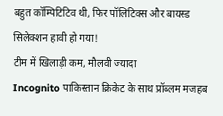बहुत कॉम्पिटिटिव थी, फिर पॉलिटिक्स और बायस्ड सिलेक्शन हावी हो गया!
टीम में खिलाड़ी कम, मौलवी ज्यादा
Incognito पाकिस्तान क्रिकेट के साथ प्रॉब्लम मजहब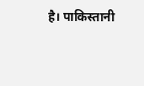है। पाकिस्तानी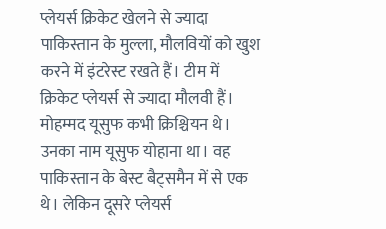प्लेयर्स क्रिकेट खेलने से ज्यादा पाकिस्तान के मुल्ला, मौलवियों को खुश करने में इंटरेस्ट रखते हैं। टीम में क्रिकेट प्लेयर्स से ज्यादा मौलवी हैं। मोहम्मद यूसुफ कभी क्रिश्चियन थे। उनका नाम यूसुफ योहाना था। वह पाकिस्तान के बेस्ट बैट्समैन में से एक थे। लेकिन दूसरे प्लेयर्स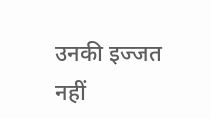उनकी इज्जत नहीं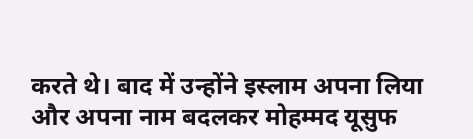करते थे। बाद में उन्होंने इस्लाम अपना लिया और अपना नाम बदलकर मोहम्मद यूसुफ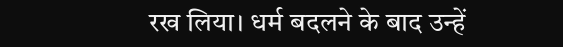रख लिया। धर्म बदलने के बाद उन्हें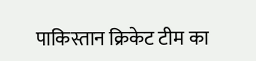पाकिस्तान क्रिकेट टीम का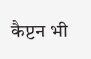कैप्टन भी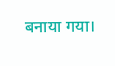बनाया गया।